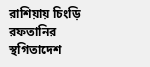রাশিয়ায় চিংড়ি রফতানির স্থগিতাদেশ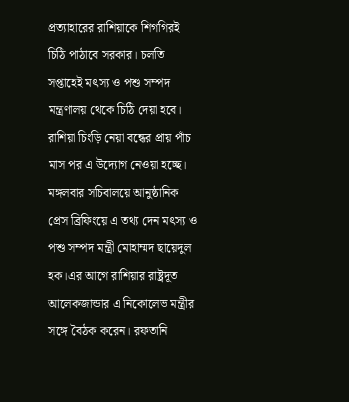প্রত্যাহারের রাশিয়াকে শিগগিরই চিঠি পাঠাবে সরকার। চলতি সপ্তাহেই মৎস্য ও পশু সম্পদ মন্ত্রণালয় থেকে চিঠি দেয়া হবে। রাশিয়া চিংড়ি নেয়া বন্ধের প্রায় পাঁচ মাস পর এ উদ্যোগ নেওয়া হচ্ছে।
মঙ্গলবার সচিবালয়ে আনুষ্ঠানিক প্রেস ব্রিফিংয়ে এ তথ্য দেন মৎস্য ও পশু সম্পদ মন্ত্রী মোহাম্মদ ছায়েদুল হক।এর আগে রাশিয়ার রাষ্ট্রদূত আলেকজান্ডার এ নিকোলেভ মন্ত্রীর সঙ্গে বৈঠক করেন। রফতানি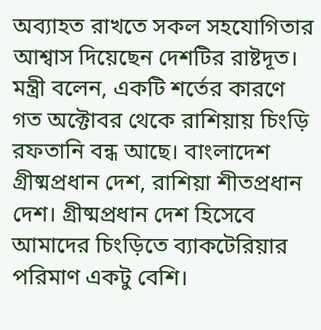অব্যাহত রাখতে সকল সহযোগিতার আশ্বাস দিয়েছেন দেশটির রাষ্টদূত।
মন্ত্রী বলেন, একটি শর্তের কারণে গত অক্টোবর থেকে রাশিয়ায় চিংড়ি রফতানি বন্ধ আছে। বাংলাদেশ গ্রীষ্মপ্রধান দেশ, রাশিয়া শীতপ্রধান দেশ। গ্রীষ্মপ্রধান দেশ হিসেবে আমাদের চিংড়িতে ব্যাকটেরিয়ার পরিমাণ একটু বেশি।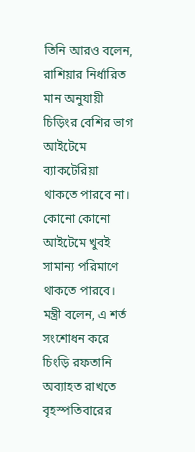তিনি আরও বলেন, রাশিয়ার নির্ধারিত মান অনুযায়ী চিড়িংর বেশির ভাগ আইটেমে ব্যাকটেরিয়া থাকতে পারবে না। কোনো কোনো আইটেমে খুবই সামান্য পরিমাণে থাকতে পারবে।
মন্ত্রী বলেন, এ শর্ত সংশোধন করে চিংড়ি রফতানি অব্যাহত রাখতে বৃহস্পতিবারের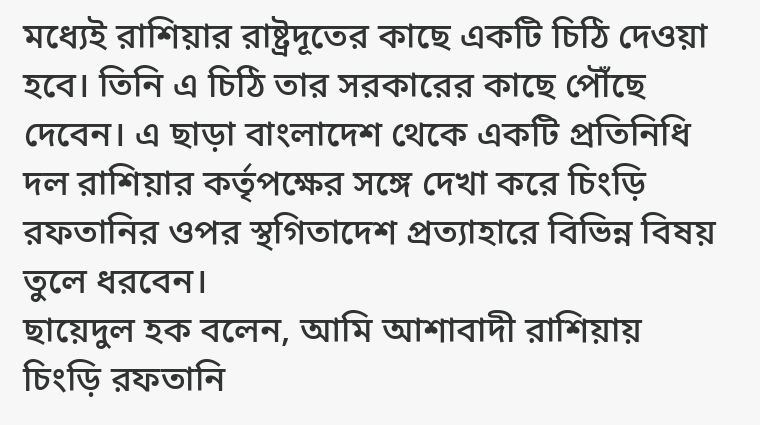মধ্যেই রাশিয়ার রাষ্ট্রদূতের কাছে একটি চিঠি দেওয়া হবে। তিনি এ চিঠি তার সরকারের কাছে পৌঁছে দেবেন। এ ছাড়া বাংলাদেশ থেকে একটি প্রতিনিধি দল রাশিয়ার কর্তৃপক্ষের সঙ্গে দেখা করে চিংড়ি রফতানির ওপর স্থগিতাদেশ প্রত্যাহারে বিভিন্ন বিষয় তুলে ধরবেন।
ছায়েদুল হক বলেন, আমি আশাবাদী রাশিয়ায় চিংড়ি রফতানি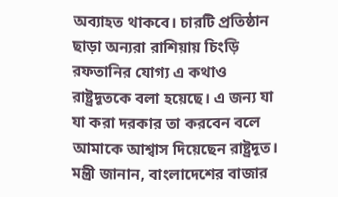অব্যাহত থাকবে। চারটি প্রতিষ্ঠান ছাড়া অন্যরা রাশিয়ায় চিংড়ি রফতানির যোগ্য এ কথাও রাষ্ট্রদূতকে বলা হয়েছে। এ জন্য যা যা করা দরকার তা করবেন বলে আমাকে আশ্বাস দিয়েছেন রাষ্ট্রদূত।
মন্ত্রী জানান, বাংলাদেশের বাজার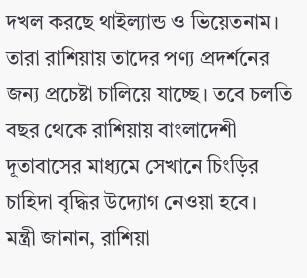দখল করছে থাইল্যান্ড ও ভিয়েতনাম। তারা রাশিয়ায় তাদের পণ্য প্রদর্শনের জন্য প্রচেষ্টা চালিয়ে যাচ্ছে। তবে চলতি বছর থেকে রাশিয়ায় বাংলাদেশী দূতাবাসের মাধ্যমে সেখানে চিংড়ির চাহিদা বৃদ্ধির উদ্যোগ নেওয়া হবে।
মন্ত্রী জানান, রাশিয়া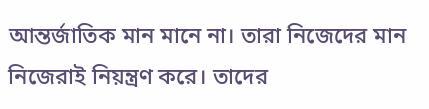আন্তর্জাতিক মান মানে না। তারা নিজেদের মান নিজেরাই নিয়ন্ত্রণ করে। তাদের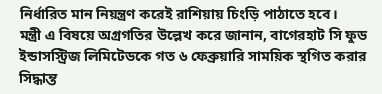নির্ধারিত মান নিয়ন্ত্রণ করেই রাশিয়ায় চিংড়ি পাঠাতে হবে।
মন্ত্রী এ বিষয়ে অগ্রগতির উল্লেখ করে জানান, বাগেরহাট সি ফুড ইন্ডাসস্ট্রিজ লিমিটেডকে গত ৬ ফেব্রুয়ারি সাময়িক স্থগিত করার সিদ্ধান্ত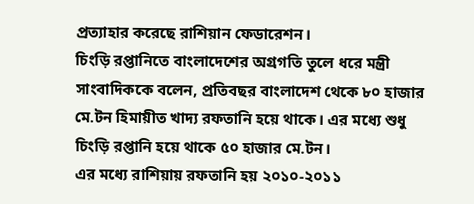প্রত্যাহার করেছে রাশিয়ান ফেডারেশন।
চিংড়ি রপ্তানিতে বাংলাদেশের অগ্রগতি তুলে ধরে মন্ত্রী সাংবাদিককে বলেন, প্রতিবছর বাংলাদেশ থেকে ৮০ হাজার মে.টন হিমায়ীত খাদ্য রফতানি হয়ে থাকে। এর মধ্যে শুধু চিংড়ি রপ্তানি হয়ে থাকে ৫০ হাজার মে.টন।
এর মধ্যে রাশিয়ায় রফতানি হয় ২০১০-২০১১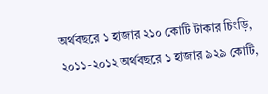অর্থবছরে ১ হাজার ২১০ কোটি টাকার চিংড়ি, ২০১১-২০১২ অর্থবছরে ১ হাজার ৯২৯ কোটি,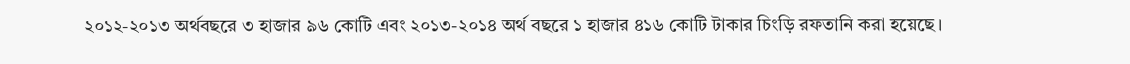২০১২-২০১৩ অর্থবছরে ৩ হাজার ৯৬ কোটি এবং ২০১৩-২০১৪ অর্থ বছরে ১ হাজার ৪১৬ কোটি টাকার চিংড়ি রফতানি করা হয়েছে।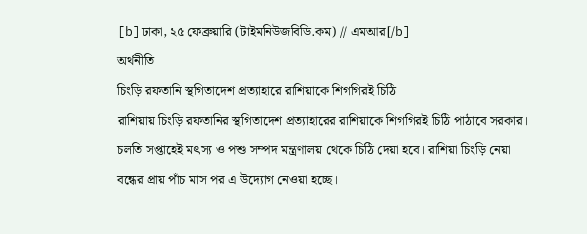[b]ঢাকা, ২৫ ফেব্রুয়ারি (টাইমনিউজবিডি.কম) // এমআর[/b]
অর্থনীতি
চিংড়ি রফতানি স্থগিতাদেশ প্রত্যাহারে রাশিয়াকে শিগগিরই চিঠি
রাশিয়ায় চিংড়ি রফতানির স্থগিতাদেশ প্রত্যাহারের রাশিয়াকে শিগগিরই চিঠি পাঠাবে সরকার। চলতি সপ্তাহেই মৎস্য ও পশু সম্পদ মন্ত্রণালয় থেকে চিঠি দেয়া হবে। রাশিয়া চিংড়ি নেয়া বন্ধের প্রায় পাঁচ মাস পর এ উদ্যোগ নেওয়া হচ্ছে।